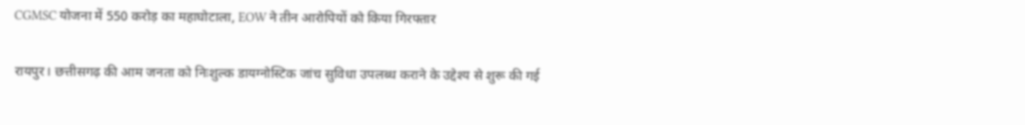CGMSC योजना में 550 करोड़ का महाघोटाला, EOW ने तीन आरोपियों को किया गिरफ्तार

रायपुर। छत्तीसगढ़ की आम जनता को निःशुल्क डायग्नोस्टिक जांच सुविधा उपलब्ध कराने के उद्देश्य से शुरू की गई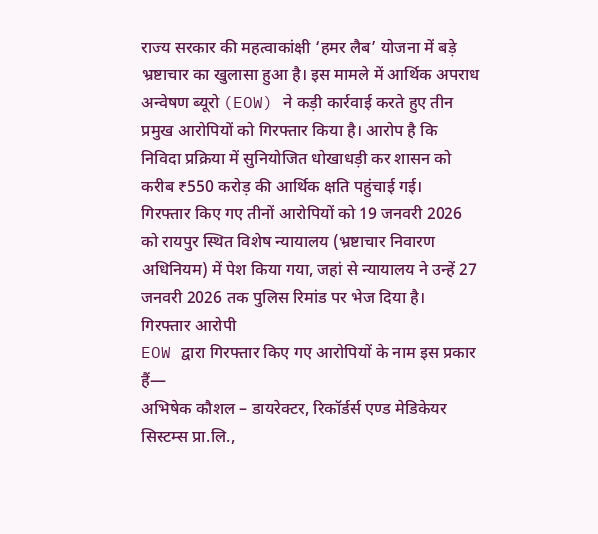राज्य सरकार की महत्वाकांक्षी ‘हमर लैब’ योजना में बड़े भ्रष्टाचार का खुलासा हुआ है। इस मामले में आर्थिक अपराध अन्वेषण ब्यूरो (EOW) ने कड़ी कार्रवाई करते हुए तीन प्रमुख आरोपियों को गिरफ्तार किया है। आरोप है कि निविदा प्रक्रिया में सुनियोजित धोखाधड़ी कर शासन को करीब ₹550 करोड़ की आर्थिक क्षति पहुंचाई गई।
गिरफ्तार किए गए तीनों आरोपियों को 19 जनवरी 2026 को रायपुर स्थित विशेष न्यायालय (भ्रष्टाचार निवारण अधिनियम) में पेश किया गया, जहां से न्यायालय ने उन्हें 27 जनवरी 2026 तक पुलिस रिमांड पर भेज दिया है।
गिरफ्तार आरोपी
EOW द्वारा गिरफ्तार किए गए आरोपियों के नाम इस प्रकार हैं—
अभिषेक कौशल – डायरेक्टर, रिकॉर्डर्स एण्ड मेडिकेयर सिस्टम्स प्रा.लि.,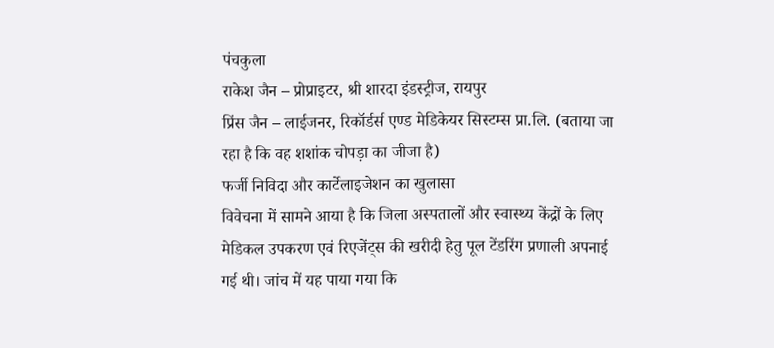पंचकुला
राकेश जैन – प्रोप्राइटर, श्री शारदा इंडस्ट्रीज, रायपुर
प्रिंस जैन – लाईजनर, रिकॉर्डर्स एण्ड मेडिकेयर सिस्टम्स प्रा.लि. (बताया जा रहा है कि वह शशांक चोपड़ा का जीजा है)
फर्जी निविदा और कार्टेलाइजेशन का खुलासा
विवेचना में सामने आया है कि जिला अस्पतालों और स्वास्थ्य केंद्रों के लिए मेडिकल उपकरण एवं रिएजेंट्स की खरीदी हेतु पूल टेंडरिंग प्रणाली अपनाई गई थी। जांच में यह पाया गया कि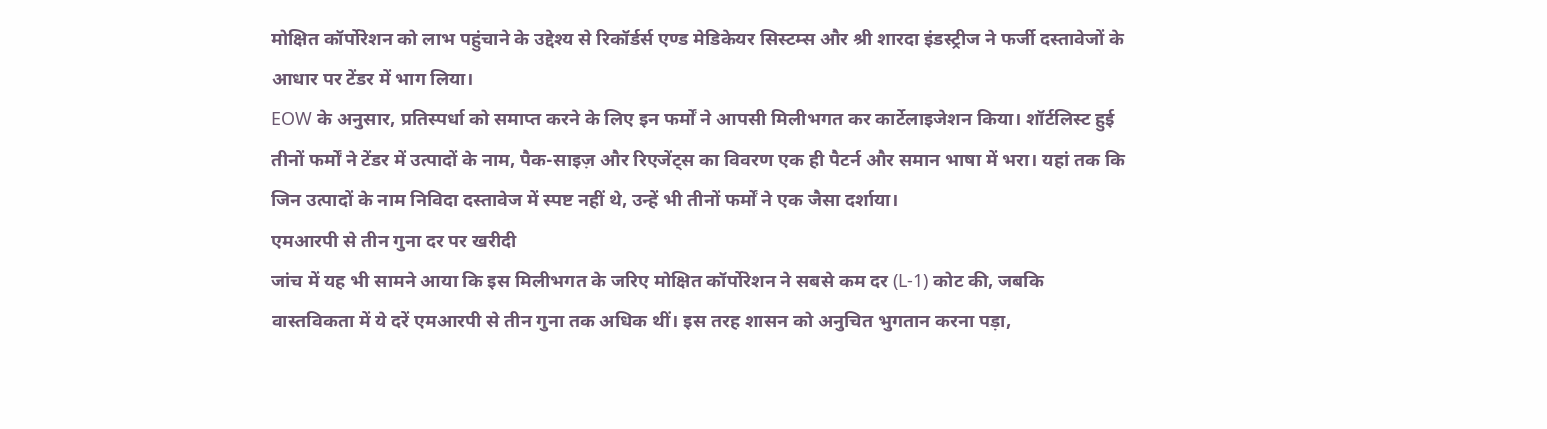मोक्षित कॉर्पोरेशन को लाभ पहुंचाने के उद्देश्य से रिकॉर्डर्स एण्ड मेडिकेयर सिस्टम्स और श्री शारदा इंडस्ट्रीज ने फर्जी दस्तावेजों के आधार पर टेंडर में भाग लिया।
EOW के अनुसार, प्रतिस्पर्धा को समाप्त करने के लिए इन फर्मों ने आपसी मिलीभगत कर कार्टेलाइजेशन किया। शॉर्टलिस्ट हुई तीनों फर्मों ने टेंडर में उत्पादों के नाम, पैक-साइज़ और रिएजेंट्स का विवरण एक ही पैटर्न और समान भाषा में भरा। यहां तक कि जिन उत्पादों के नाम निविदा दस्तावेज में स्पष्ट नहीं थे, उन्हें भी तीनों फर्मों ने एक जैसा दर्शाया।
एमआरपी से तीन गुना दर पर खरीदी
जांच में यह भी सामने आया कि इस मिलीभगत के जरिए मोक्षित कॉर्पोरेशन ने सबसे कम दर (L-1) कोट की, जबकि वास्तविकता में ये दरें एमआरपी से तीन गुना तक अधिक थीं। इस तरह शासन को अनुचित भुगतान करना पड़ा,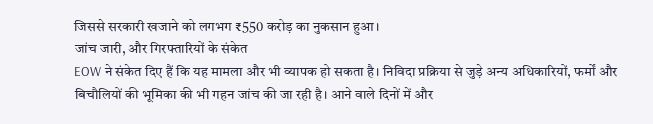जिससे सरकारी खजाने को लगभग ₹550 करोड़ का नुकसान हुआ।
जांच जारी, और गिरफ्तारियों के संकेत
EOW ने संकेत दिए हैं कि यह मामला और भी व्यापक हो सकता है। निविदा प्रक्रिया से जुड़े अन्य अधिकारियों, फर्मों और बिचौलियों की भूमिका की भी गहन जांच की जा रही है। आने वाले दिनों में और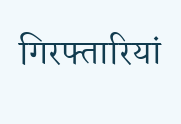गिरफ्तारियां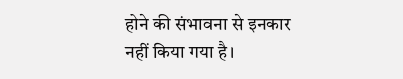होने की संभावना से इनकार नहीं किया गया है।